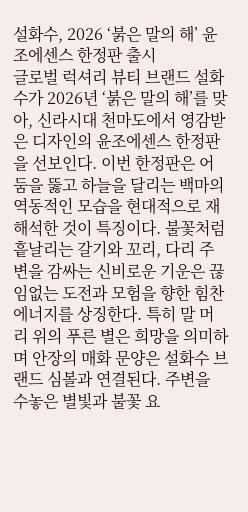설화수, 2026 ‘붉은 말의 해’ 윤조에센스 한정판 출시
글로벌 럭셔리 뷰티 브랜드 설화수가 2026년 ‘붉은 말의 해’를 맞아, 신라시대 천마도에서 영감받은 디자인의 윤조에센스 한정판을 선보인다. 이번 한정판은 어둠을 뚫고 하늘을 달리는 백마의 역동적인 모습을 현대적으로 재해석한 것이 특징이다. 불꽃처럼 흩날리는 갈기와 꼬리, 다리 주변을 감싸는 신비로운 기운은 끊임없는 도전과 모험을 향한 힘찬 에너지를 상징한다. 특히 말 머리 위의 푸른 별은 희망을 의미하며 안장의 매화 문양은 설화수 브랜드 심볼과 연결된다. 주변을 수놓은 별빛과 불꽃 요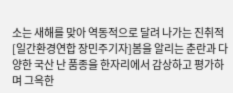소는 새해를 맞아 역동적으로 달려 나가는 진취적
[일간환경연합 장민주기자]봄을 알리는 춘란과 다양한 국산 난 품종을 한자리에서 감상하고 평가하며 그윽한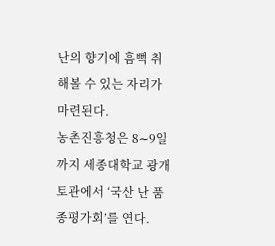난의 향기에 흠뻑 취해볼 수 있는 자리가 마련된다.
농촌진흥청은 8∼9일까지 세종대학교 광개토관에서 ‘국산 난 품종평가회’를 연다.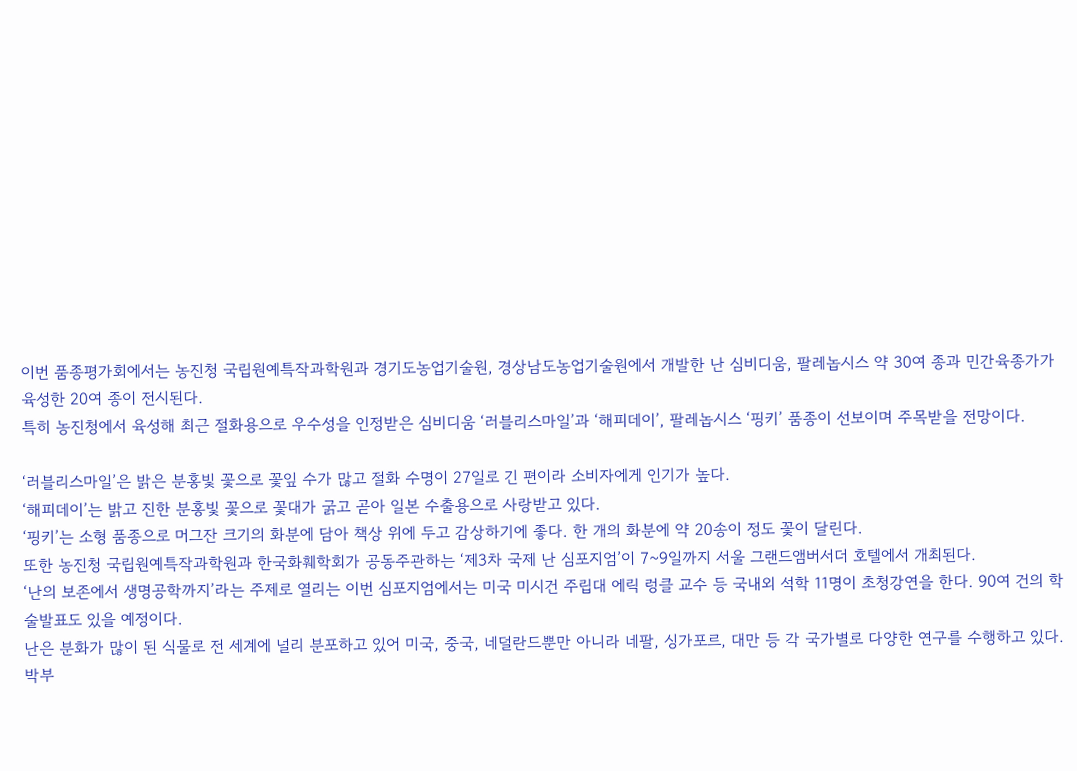이번 품종평가회에서는 농진청 국립원예특작과학원과 경기도농업기술원, 경상남도농업기술원에서 개발한 난 심비디움, 팔레놉시스 약 30여 종과 민간육종가가 육성한 20여 종이 전시된다.
특히 농진청에서 육성해 최근 절화용으로 우수성을 인정받은 심비디움 ‘러블리스마일’과 ‘해피데이’, 팔레놉시스 ‘핑키’ 품종이 선보이며 주목받을 전망이다.

‘러블리스마일’은 밝은 분홍빛 꽃으로 꽃잎 수가 많고 절화 수명이 27일로 긴 편이라 소비자에게 인기가 높다.
‘해피데이’는 밝고 진한 분홍빛 꽃으로 꽃대가 굵고 곧아 일본 수출용으로 사랑받고 있다.
‘핑키’는 소형 품종으로 머그잔 크기의 화분에 담아 책상 위에 두고 감상하기에 좋다. 한 개의 화분에 약 20송이 정도 꽃이 달린다.
또한 농진청 국립원예특작과학원과 한국화훼학회가 공동주관하는 ‘제3차 국제 난 심포지엄’이 7~9일까지 서울 그랜드앰버서더 호텔에서 개최된다.
‘난의 보존에서 생명공학까지’라는 주제로 열리는 이번 심포지엄에서는 미국 미시건 주립대 에릭 렁클 교수 등 국내외 석학 11명이 초청강연을 한다. 90여 건의 학술발표도 있을 예정이다.
난은 분화가 많이 된 식물로 전 세계에 널리 분포하고 있어 미국, 중국, 네덜란드뿐만 아니라 네팔, 싱가포르, 대만 등 각 국가별로 다양한 연구를 수행하고 있다.
박부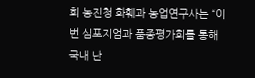희 농진청 화훼과 농업연구사는 “이번 심포지엄과 품종평가회를 통해 국내 난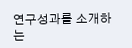연구성과를 소개하는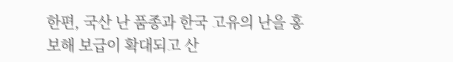한편, 국산 난 품종과 한국 고유의 난을 홍보해 보급이 확대되고 산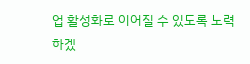업 활성화로 이어질 수 있도록 노력하겠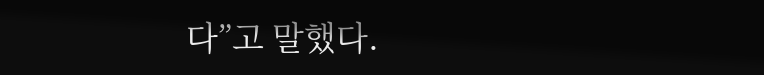다”고 말했다.